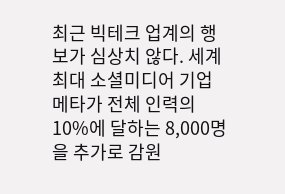최근 빅테크 업계의 행보가 심상치 않다. 세계 최대 소셜미디어 기업 메타가 전체 인력의 10%에 달하는 8,000명을 추가로 감원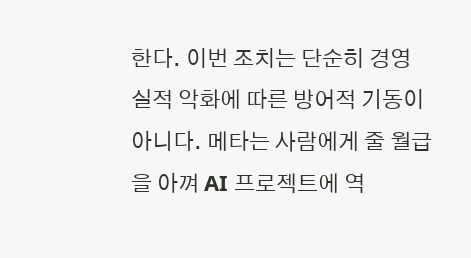한다. 이번 조치는 단순히 경영 실적 악화에 따른 방어적 기동이 아니다. 메타는 사람에게 줄 월급을 아껴 AI 프로젝트에 역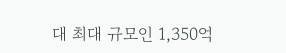대 최대 규모인 1,350억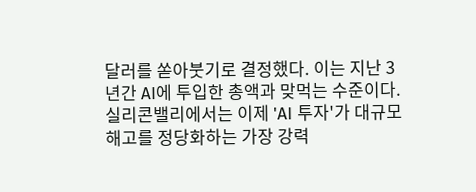달러를 쏟아붓기로 결정했다. 이는 지난 3년간 AI에 투입한 총액과 맞먹는 수준이다. 실리콘밸리에서는 이제 'AI 투자'가 대규모 해고를 정당화하는 가장 강력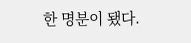한 명분이 됐다.